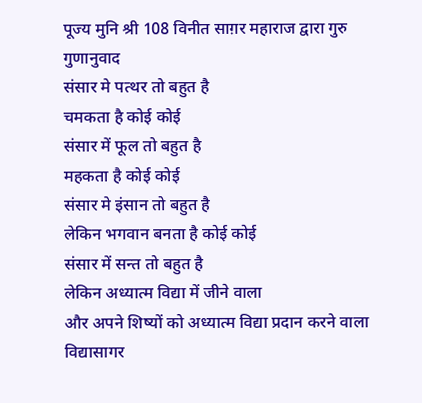पूज्य मुनि श्री 108 विनीत साग़र महाराज द्वारा गुरु गुणानुवाद
संसार मे पत्थर तो बहुत है
चमकता है कोई कोई
संसार में फूल तो बहुत है
महकता है कोई कोई
संसार मे इंसान तो बहुत है
लेकिन भगवान बनता है कोई कोई
संसार में सन्त तो बहुत है
लेकिन अध्यात्म विद्या में जीने वाला
और अपने शिष्यों को अध्यात्म विद्या प्रदान करने वाला
विद्यासागर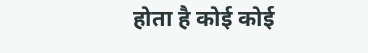होता है कोई कोई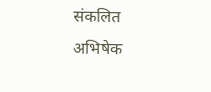संकलित अभिषेक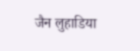जैन लुहाडिया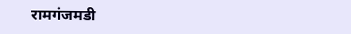रामगंजमडी